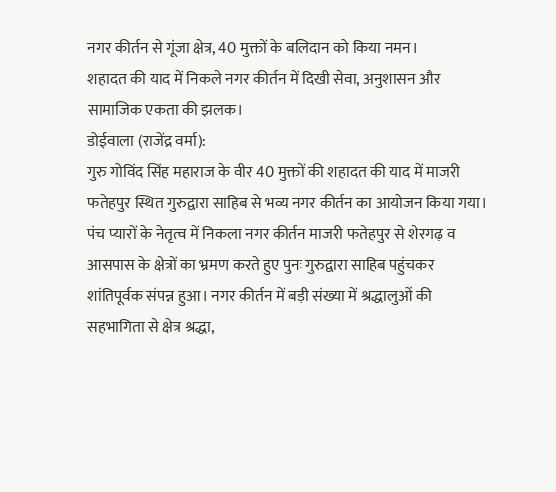नगर कीर्तन से गूंजा क्षेत्र, 40 मुक्तों के बलिदान को किया नमन।
शहादत की याद में निकले नगर कीर्तन में दिखी सेवा, अनुशासन और सामाजिक एकता की झलक।
डोईवाला (राजेंद्र वर्मा):
गुरु गोविंद सिंह महाराज के वीर 40 मुक्तों की शहादत की याद में माजरी फतेहपुर स्थित गुरुद्वारा साहिब से भव्य नगर कीर्तन का आयोजन किया गया। पंच प्यारों के नेतृत्व में निकला नगर कीर्तन माजरी फतेहपुर से शेरगढ़ व आसपास के क्षेत्रों का भ्रमण करते हुए पुनः गुरुद्वारा साहिब पहुंचकर शांतिपूर्वक संपन्न हुआ। नगर कीर्तन में बड़ी संख्या में श्रद्धालुओं की सहभागिता से क्षेत्र श्रद्धा,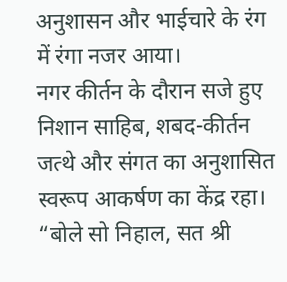अनुशासन और भाईचारे के रंग में रंगा नजर आया।
नगर कीर्तन के दौरान सजे हुए निशान साहिब, शबद-कीर्तन जत्थे और संगत का अनुशासित स्वरूप आकर्षण का केंद्र रहा। “बोले सो निहाल, सत श्री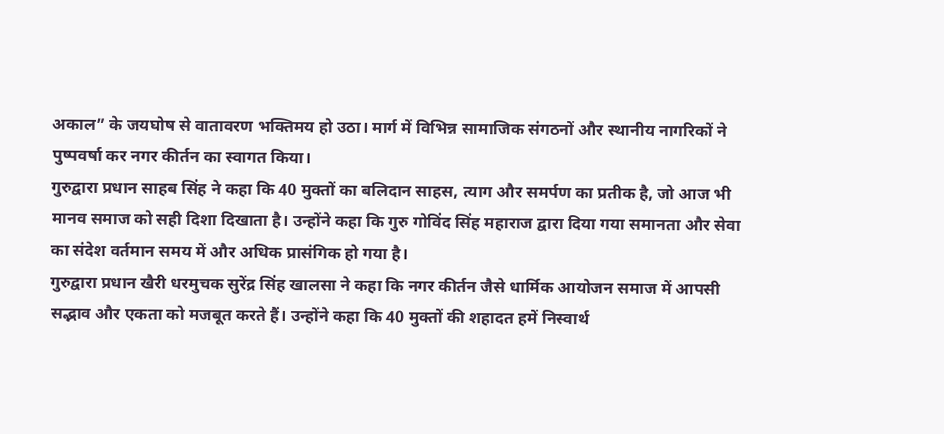अकाल” के जयघोष से वातावरण भक्तिमय हो उठा। मार्ग में विभिन्न सामाजिक संगठनों और स्थानीय नागरिकों ने पुष्पवर्षा कर नगर कीर्तन का स्वागत किया।
गुरुद्वारा प्रधान साहब सिंह ने कहा कि 40 मुक्तों का बलिदान साहस, त्याग और समर्पण का प्रतीक है, जो आज भी मानव समाज को सही दिशा दिखाता है। उन्होंने कहा कि गुरु गोविंद सिंह महाराज द्वारा दिया गया समानता और सेवा का संदेश वर्तमान समय में और अधिक प्रासंगिक हो गया है।
गुरुद्वारा प्रधान खैरी धरमुचक सुरेंद्र सिंह खालसा ने कहा कि नगर कीर्तन जैसे धार्मिक आयोजन समाज में आपसी सद्भाव और एकता को मजबूत करते हैं। उन्होंने कहा कि 40 मुक्तों की शहादत हमें निस्वार्थ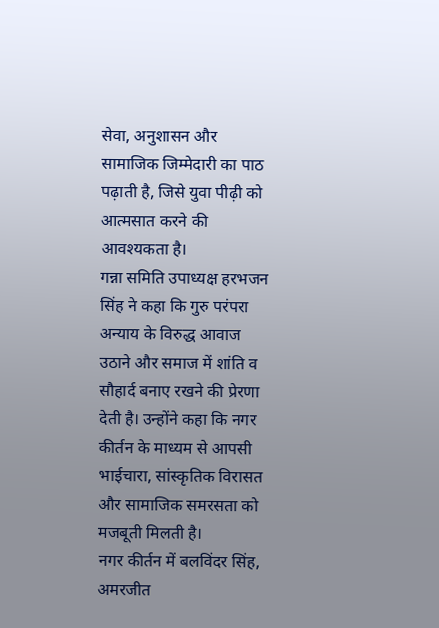सेवा, अनुशासन और सामाजिक जिम्मेदारी का पाठ पढ़ाती है, जिसे युवा पीढ़ी को आत्मसात करने की आवश्यकता है।
गन्ना समिति उपाध्यक्ष हरभजन सिंह ने कहा कि गुरु परंपरा अन्याय के विरुद्ध आवाज उठाने और समाज में शांति व सौहार्द बनाए रखने की प्रेरणा देती है। उन्होंने कहा कि नगर कीर्तन के माध्यम से आपसी भाईचारा, सांस्कृतिक विरासत और सामाजिक समरसता को मजबूती मिलती है।
नगर कीर्तन में बलविंदर सिंह, अमरजीत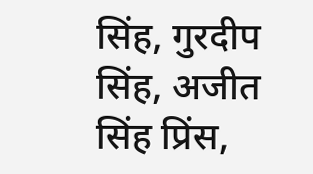सिंह, गुरदीप सिंह, अजीत सिंह प्रिंस,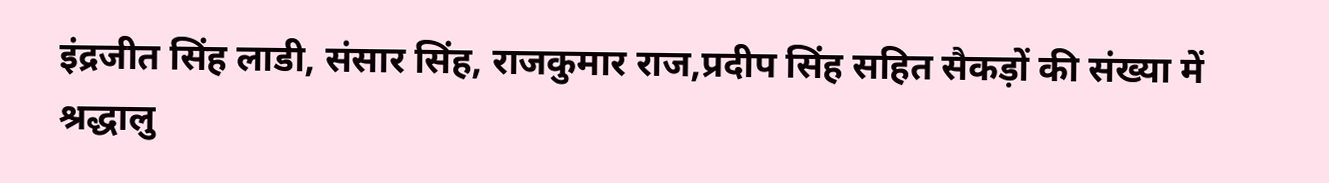इंद्रजीत सिंह लाडी, संसार सिंह, राजकुमार राज,प्रदीप सिंह सहित सैकड़ों की संख्या में श्रद्धालु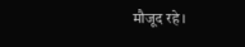मौजूद रहे।